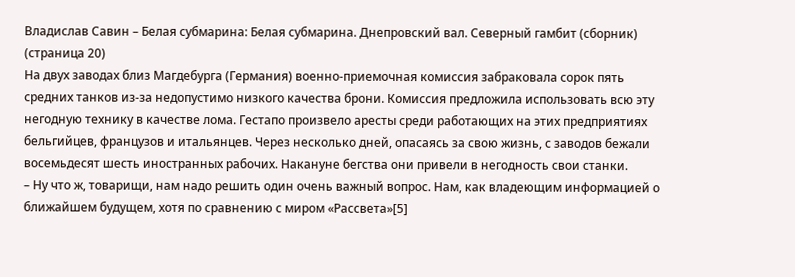Владислав Савин – Белая субмарина: Белая субмарина. Днепровский вал. Северный гамбит (сборник) (страница 20)
На двух заводах близ Магдебурга (Германия) военно-приемочная комиссия забраковала сорок пять средних танков из-за недопустимо низкого качества брони. Комиссия предложила использовать всю эту негодную технику в качестве лома. Гестапо произвело аресты среди работающих на этих предприятиях бельгийцев, французов и итальянцев. Через несколько дней, опасаясь за свою жизнь, с заводов бежали восемьдесят шесть иностранных рабочих. Накануне бегства они привели в негодность свои станки.
– Ну что ж, товарищи, нам надо решить один очень важный вопрос. Нам, как владеющим информацией о ближайшем будущем, хотя по сравнению с миром «Рассвета»[5]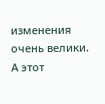изменения очень велики. А этот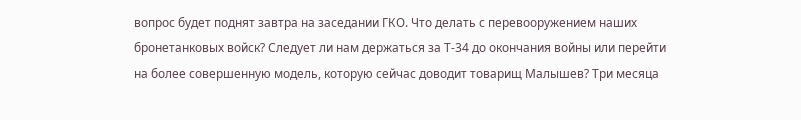вопрос будет поднят завтра на заседании ГКО. Что делать с перевооружением наших бронетанковых войск? Следует ли нам держаться за Т-34 до окончания войны или перейти на более совершенную модель, которую сейчас доводит товарищ Малышев? Три месяца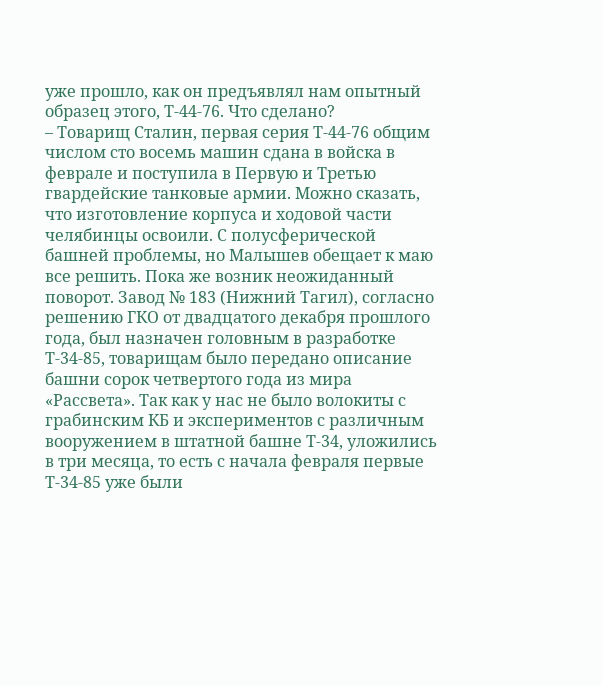уже прошло, как он предъявлял нам опытный образец этого, Т-44-76. Что сделано?
– Товарищ Сталин, первая серия Т-44-76 общим числом сто восемь машин сдана в войска в феврале и поступила в Первую и Третью гвардейские танковые армии. Можно сказать, что изготовление корпуса и ходовой части челябинцы освоили. С полусферической башней проблемы, но Малышев обещает к маю все решить. Пока же возник неожиданный поворот. Завод № 183 (Нижний Тагил), согласно решению ГКО от двадцатого декабря прошлого года, был назначен головным в разработке Т-34-85, товарищам было передано описание башни сорок четвертого года из мира «Рассвета». Так как у нас не было волокиты с грабинским КБ и экспериментов с различным вооружением в штатной башне Т-34, уложились в три месяца, то есть с начала февраля первые Т-34-85 уже были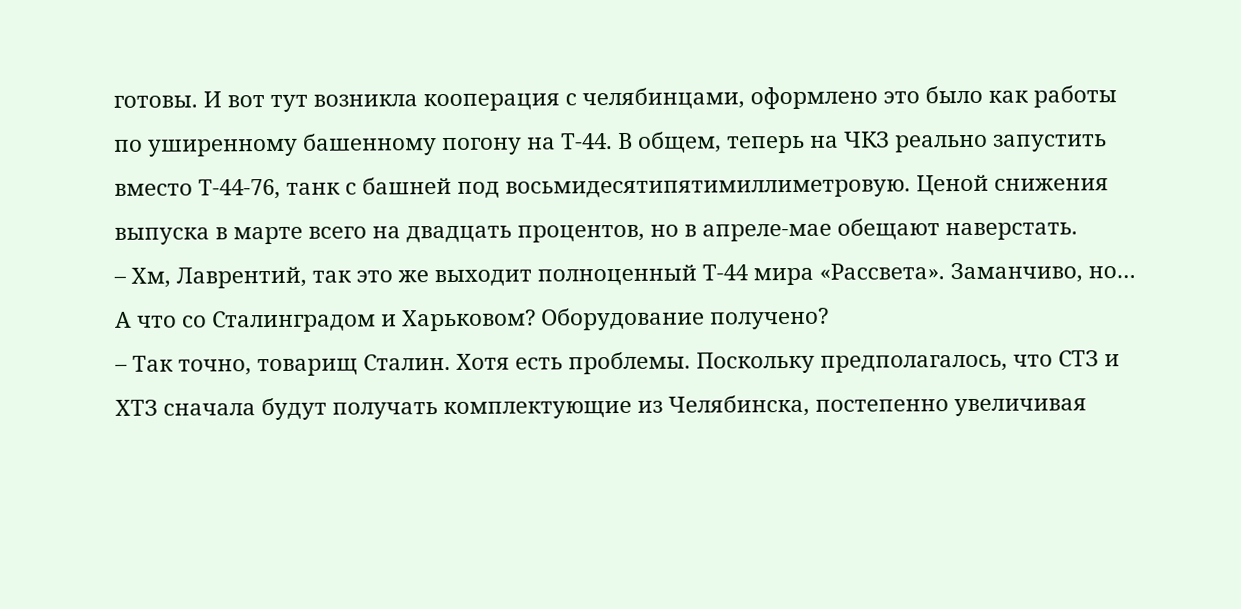готовы. И вот тут возникла кооперация с челябинцами, оформлено это было как работы по уширенному башенному погону на Т-44. В общем, теперь на ЧКЗ реально запустить вместо Т-44-76, танк с башней под восьмидесятипятимиллиметровую. Ценой снижения выпуска в марте всего на двадцать процентов, но в апреле-мае обещают наверстать.
– Хм, Лаврентий, так это же выходит полноценный Т-44 мира «Рассвета». Заманчиво, но… А что со Сталинградом и Харьковом? Оборудование получено?
– Так точно, товарищ Сталин. Хотя есть проблемы. Поскольку предполагалось, что СТЗ и ХТЗ сначала будут получать комплектующие из Челябинска, постепенно увеличивая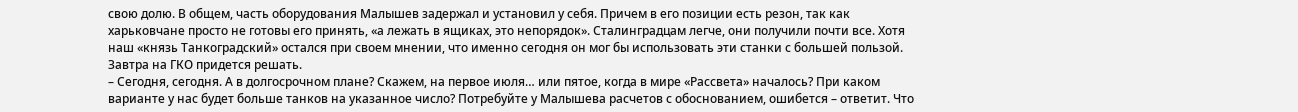свою долю. В общем, часть оборудования Малышев задержал и установил у себя. Причем в его позиции есть резон, так как харьковчане просто не готовы его принять, «а лежать в ящиках, это непорядок». Сталинградцам легче, они получили почти все. Хотя наш «князь Танкоградский» остался при своем мнении, что именно сегодня он мог бы использовать эти станки с большей пользой. Завтра на ГКО придется решать.
– Сегодня, сегодня. А в долгосрочном плане? Скажем, на первое июля… или пятое, когда в мире «Рассвета» началось? При каком варианте у нас будет больше танков на указанное число? Потребуйте у Малышева расчетов с обоснованием, ошибется – ответит. Что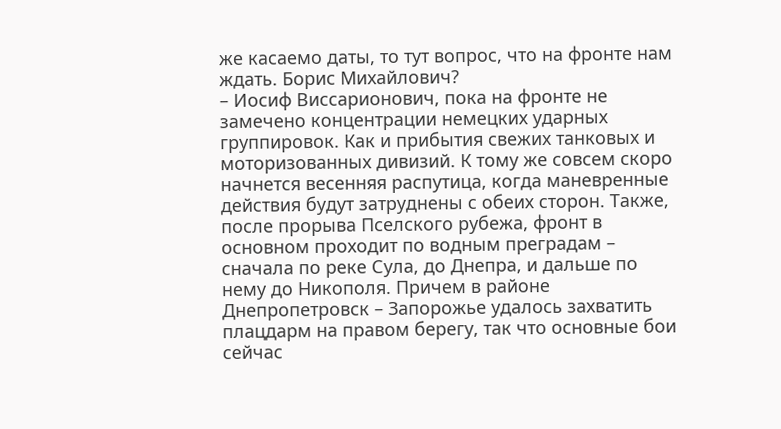же касаемо даты, то тут вопрос, что на фронте нам ждать. Борис Михайлович?
– Иосиф Виссарионович, пока на фронте не замечено концентрации немецких ударных группировок. Как и прибытия свежих танковых и моторизованных дивизий. К тому же совсем скоро начнется весенняя распутица, когда маневренные действия будут затруднены с обеих сторон. Также, после прорыва Пселского рубежа, фронт в основном проходит по водным преградам – сначала по реке Сула, до Днепра, и дальше по нему до Никополя. Причем в районе Днепропетровск – Запорожье удалось захватить плацдарм на правом берегу, так что основные бои сейчас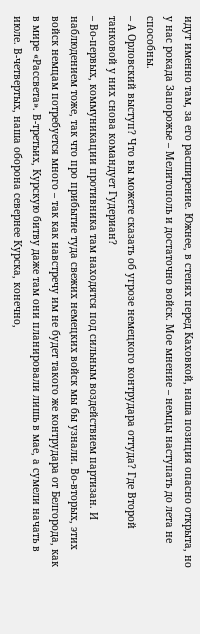идут именно там, за его расширение. Южнее, в степях перед Каховкой, наша позиция опасно открыта, но у нас рокада Запорожье – Мелитополь и достаточно войск. Мое мнение – немцы наступать до лета не способны.
– А Орловский выступ? Что вы можете сказать об угрозе немецкого контрудара оттуда? Где Второй танковой у них снова командует Гудериан?
– Во-первых, коммуникации противника там находятся под сильным воздействием партизан. И наблюдением тоже, так что про прибытие туда свежих немецких войск мы бы узнали. Во-вторых, этих войск немцам потребуется много – так как навстречу им не будет такого же контрудара от Белгорода, как в мире «Рассвета». В-третьих, Курскую битву даже там они планировали лишь в мае, а сумели начать в июле. В-четвертых, наша оборона севернее Курска, конечно,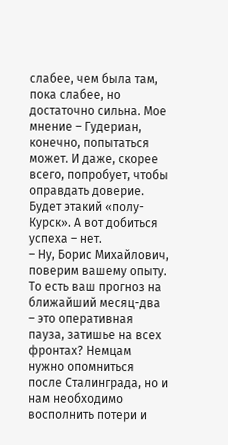слабее, чем была там, пока слабее, но достаточно сильна. Мое мнение – Гудериан, конечно, попытаться может. И даже, скорее всего, попробует, чтобы оправдать доверие. Будет этакий «полу-Курск». А вот добиться успеха – нет.
– Ну, Борис Михайлович, поверим вашему опыту. То есть ваш прогноз на ближайший месяц-два – это оперативная пауза, затишье на всех фронтах? Немцам нужно опомниться после Сталинграда, но и нам необходимо восполнить потери и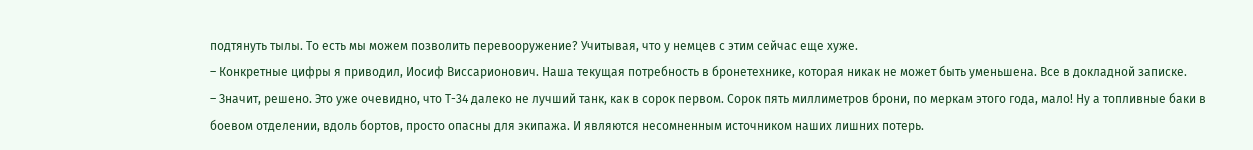подтянуть тылы. То есть мы можем позволить перевооружение? Учитывая, что у немцев с этим сейчас еще хуже.
– Конкретные цифры я приводил, Иосиф Виссарионович. Наша текущая потребность в бронетехнике, которая никак не может быть уменьшена. Все в докладной записке.
– Значит, решено. Это уже очевидно, что Т-34 далеко не лучший танк, как в сорок первом. Сорок пять миллиметров брони, по меркам этого года, мало! Ну а топливные баки в боевом отделении, вдоль бортов, просто опасны для экипажа. И являются несомненным источником наших лишних потерь.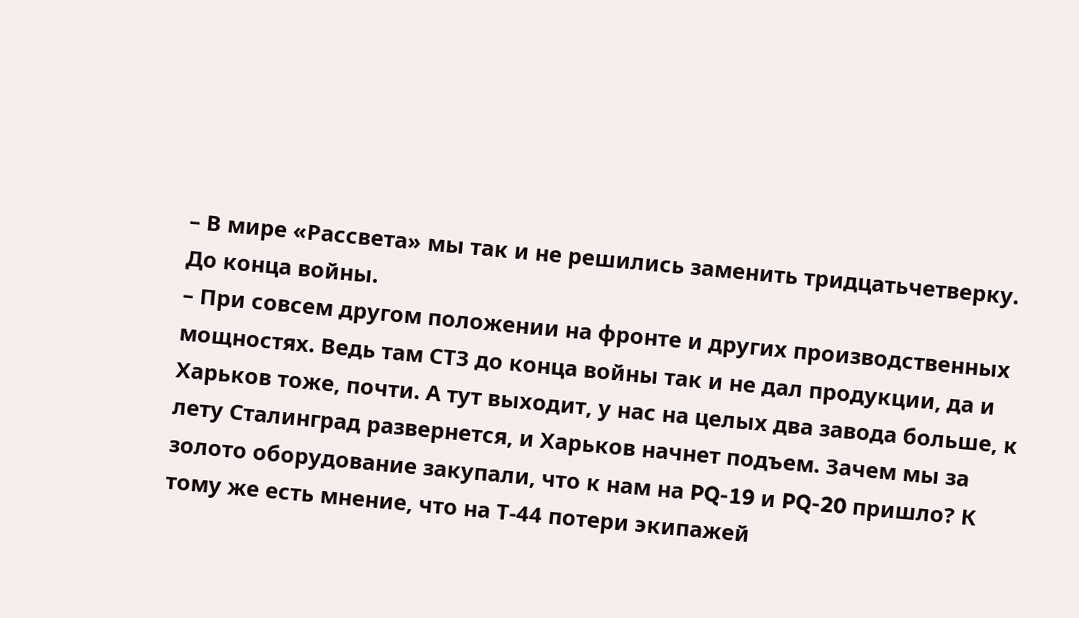– В мире «Рассвета» мы так и не решились заменить тридцатьчетверку. До конца войны.
– При совсем другом положении на фронте и других производственных мощностях. Ведь там СТЗ до конца войны так и не дал продукции, да и Харьков тоже, почти. А тут выходит, у нас на целых два завода больше, к лету Сталинград развернется, и Харьков начнет подъем. Зачем мы за золото оборудование закупали, что к нам на PQ-19 и PQ-20 пришло? К тому же есть мнение, что на Т-44 потери экипажей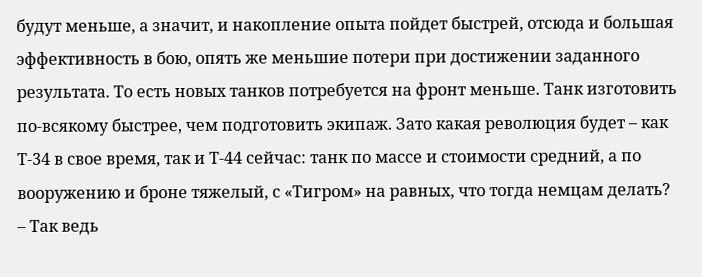будут меньше, а значит, и накопление опыта пойдет быстрей, отсюда и большая эффективность в бою, опять же меньшие потери при достижении заданного результата. То есть новых танков потребуется на фронт меньше. Танк изготовить по-всякому быстрее, чем подготовить экипаж. Зато какая революция будет – как Т-34 в свое время, так и Т-44 сейчас: танк по массе и стоимости средний, а по вооружению и броне тяжелый, с «Тигром» на равных, что тогда немцам делать?
– Так ведь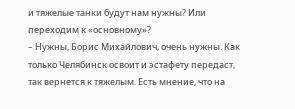и тяжелые танки будут нам нужны? Или переходим к «основному»?
– Нужны, Борис Михайлович, очень нужны. Как только Челябинск освоит и эстафету передаст, так вернется к тяжелым. Есть мнение, что на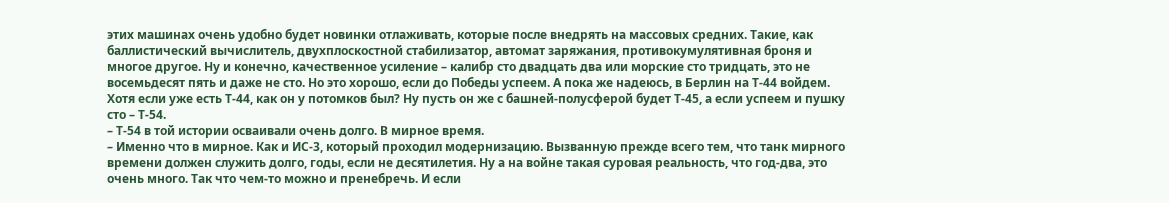этих машинах очень удобно будет новинки отлаживать, которые после внедрять на массовых средних. Такие, как баллистический вычислитель, двухплоскостной стабилизатор, автомат заряжания, противокумулятивная броня и многое другое. Ну и конечно, качественное усиление – калибр сто двадцать два или морские сто тридцать, это не восемьдесят пять и даже не сто. Но это хорошо, если до Победы успеем. А пока же надеюсь, в Берлин на Т-44 войдем. Хотя если уже есть Т-44, как он у потомков был? Ну пусть он же с башней-полусферой будет Т-45, а если успеем и пушку сто – Т-54.
– Т-54 в той истории осваивали очень долго. В мирное время.
– Именно что в мирное. Как и ИС-3, который проходил модернизацию. Вызванную прежде всего тем, что танк мирного времени должен служить долго, годы, если не десятилетия. Ну а на войне такая суровая реальность, что год-два, это очень много. Так что чем-то можно и пренебречь. И если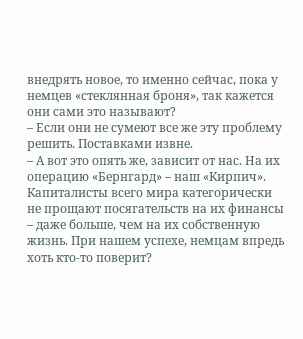внедрять новое, то именно сейчас, пока у немцев «стеклянная броня», так кажется они сами это называют?
– Если они не сумеют все же эту проблему решить. Поставками извне.
– А вот это опять же, зависит от нас. На их операцию «Бернгард» – наш «Кирпич». Капиталисты всего мира категорически не прощают посягательств на их финансы – даже больше, чем на их собственную жизнь. При нашем успехе, немцам впредь хоть кто-то поверит?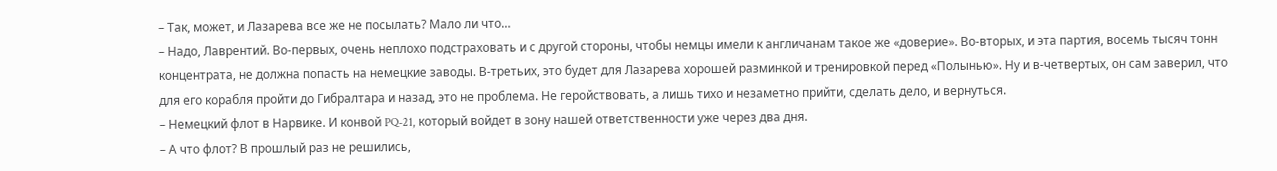– Так, может, и Лазарева все же не посылать? Мало ли что…
– Надо, Лаврентий. Во-первых, очень неплохо подстраховать и с другой стороны, чтобы немцы имели к англичанам такое же «доверие». Во-вторых, и эта партия, восемь тысяч тонн концентрата, не должна попасть на немецкие заводы. В-третьих, это будет для Лазарева хорошей разминкой и тренировкой перед «Полынью». Ну и в-четвертых, он сам заверил, что для его корабля пройти до Гибралтара и назад, это не проблема. Не геройствовать, а лишь тихо и незаметно прийти, сделать дело, и вернуться.
– Немецкий флот в Нарвике. И конвой PQ-21, который войдет в зону нашей ответственности уже через два дня.
– А что флот? В прошлый раз не решились,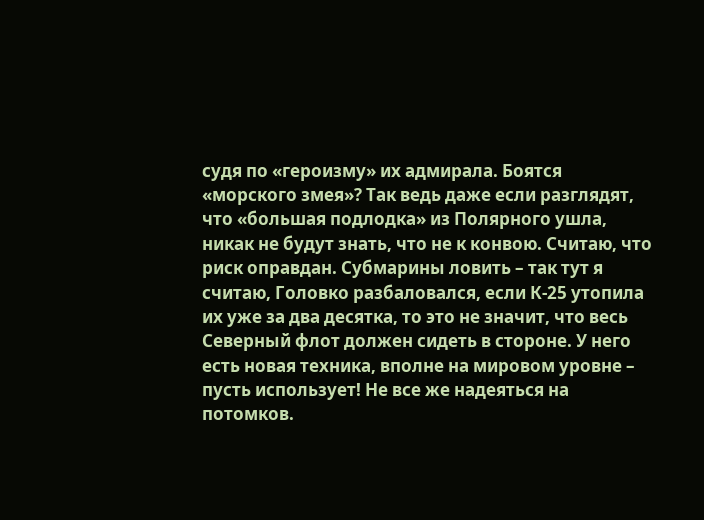судя по «героизму» их адмирала. Боятся «морского змея»? Так ведь даже если разглядят, что «большая подлодка» из Полярного ушла, никак не будут знать, что не к конвою. Считаю, что риск оправдан. Субмарины ловить – так тут я считаю, Головко разбаловался, если К-25 утопила их уже за два десятка, то это не значит, что весь Северный флот должен сидеть в стороне. У него есть новая техника, вполне на мировом уровне – пусть использует! Не все же надеяться на потомков.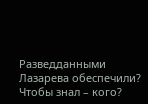Разведданными Лазарева обеспечили? Чтобы знал – кого?